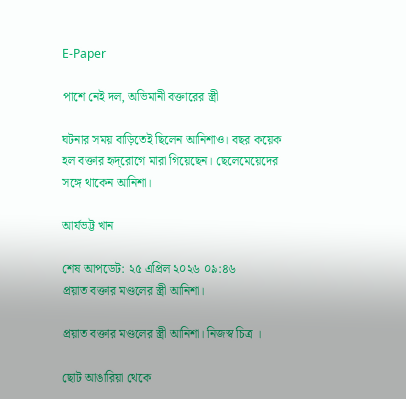E-Paper

পাশে নেই দল, অভিমানী বক্তারের স্ত্রী

ঘটনার সময় বাড়িতেই ছিলেন আনিশাও। বছর কয়েক হল বক্তার হৃদ্‌রোগে মারা গিয়েছেন। ছেলেমেয়েদের সঙ্গে থাকেন আনিশা।

আর্যভট্ট খান

শেষ আপডেট: ২৫ এপ্রিল ২০২৬ ০৯:৪৬
প্রয়াত বক্তার মণ্ডলের স্ত্রী আনিশা।

প্রয়াত বক্তার মণ্ডলের স্ত্রী আনিশা। নিজস্ব চিত্র ।

ছোট আঙারিয়া থেকে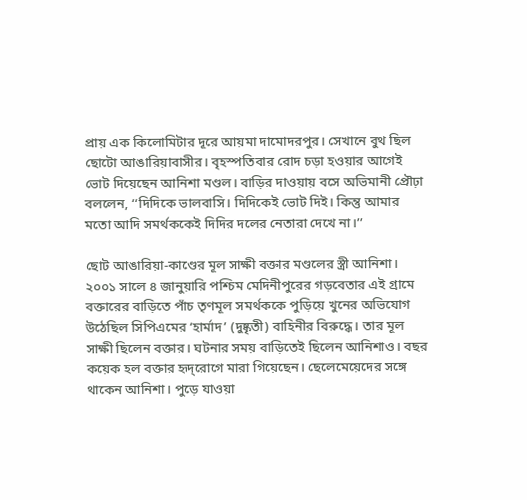প্রায় এক কিলোমিটার দূরে আয়মা দামোদরপুর। সেখানে বুথ ছিল ছোটো আঙারিয়াবাসীর। বৃহস্পতিবার রোদ চড়া হওয়ার আগেই ভোট দিয়েছেন আনিশা মণ্ডল। বাড়ির দাওয়ায় বসে অভিমানী প্রৌঢ়া বললেন, ‘‘দিদিকে ভালবাসি। দিদিকেই ভোট দিই। কিন্তু আমার মতো আদি সমর্থককেই দিদির দলের নেতারা দেখে না।’’

ছোট আঙারিয়া-কাণ্ডের মূল সাক্ষী বক্তার মণ্ডলের স্ত্রী আনিশা। ২০০১ সালে ৪ জানুয়ারি পশ্চিম মেদিনীপুরের গড়বেতার এই গ্রামে বক্তারের বাড়িতে পাঁচ তৃণমূল সমর্থককে পুড়িয়ে খুনের অভিযোগ উঠেছিল সিপিএমের ‘হার্মাদ’ (দুষ্কৃতী) বাহিনীর বিরুদ্ধে। তার মূল সাক্ষী ছিলেন বক্তার। ঘটনার সময় বাড়িতেই ছিলেন আনিশাও। বছর কয়েক হল বক্তার হৃদ্‌রোগে মারা গিয়েছেন। ছেলেমেয়েদের সঙ্গে থাকেন আনিশা। পুড়ে যাওয়া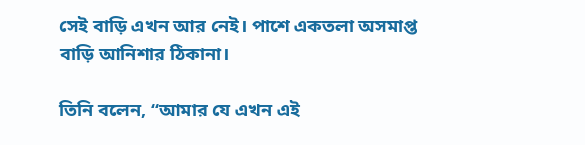সেই বাড়ি এখন আর নেই। পাশে একতলা অসমাপ্ত বাড়ি আনিশার ঠিকানা।

তিনি বলেন, ‘‘আমার যে এখন এই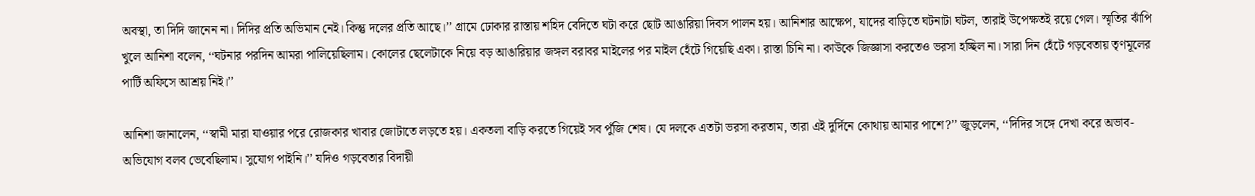অবস্থা, তা দিদি জানেন না। দিদির প্রতি অভিমান নেই। কিন্তু দলের প্রতি আছে।’’ গ্রামে ঢোকার রাস্তায় শহিদ বেদিতে ঘটা করে ছোট আঙারিয়া দিবস পালন হয়। আনিশার আক্ষেপ, যাদের বাড়িতে ঘটনাটা ঘটল, তারাই উপেক্ষতই রয়ে গেল। স্মৃতির ঝাঁপি খুলে আনিশা বলেন, ‘‘ঘটনার পরদিন আমরা পালিয়েছিলাম। কোলের ছেলেটাকে নিয়ে বড় আঙারিয়ার জঙ্গল বরাবর মাইলের পর মাইল হেঁটে গিয়েছি একা। রাস্তা চিনি না। কাউকে জিজ্ঞাসা করতেও ভরসা হচ্ছিল না। সারা দিন হেঁটে গড়বেতায় তৃণমূলের পার্টি অফিসে আশ্রয় নিই।’’

আনিশা জানালেন, ‘‘স্বামী মারা যাওয়ার পরে রোজকার খাবার জোটাতে লড়তে হয়। একতলা বাড়ি করতে গিয়েই সব পুঁজি শেষ। যে দলকে এতটা ভরসা করতাম, তারা এই দুর্দিনে কোথায় আমার পাশে?’’ জুড়লেন, ‘‘দিদির সঙ্গে দেখা করে অভাব-অভিযোগ বলব ভেবেছিলাম। সুযোগ পাইনি।’’ যদিও গড়বেতার বিদায়ী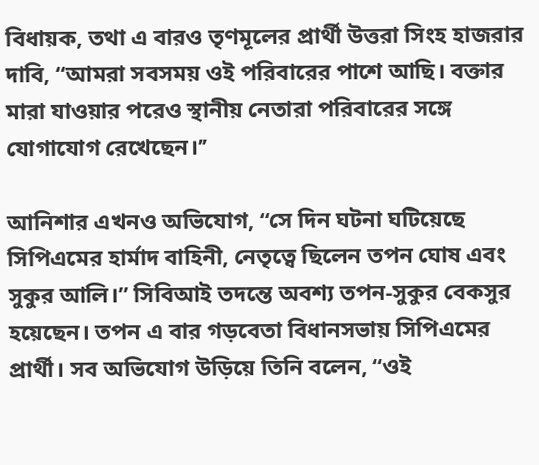বিধায়ক, তথা এ বারও তৃণমূলের প্রার্থী উত্তরা সিংহ হাজরার দাবি, ‘‘আমরা সবসময় ওই পরিবারের পাশে আছি। বক্তার মারা যাওয়ার পরেও স্থানীয় নেতারা পরিবারের সঙ্গে যোগাযোগ রেখেছেন।’’

আনিশার এখনও অভিযোগ, ‘‘সে দিন ঘটনা ঘটিয়েছে সিপিএমের হার্মাদ বাহিনী, নেতৃত্বে ছিলেন তপন ঘোষ এবং সুকুর আলি।’’ সিবিআই তদন্তে অবশ্য তপন-সুকুর বেকসুর হয়েছেন। তপন এ বার গড়বেতা বিধানসভায় সিপিএমের প্রার্থী। সব অভিযোগ উড়িয়ে তিনি বলেন, ‘‘ওই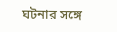ঘটনার সঙ্গে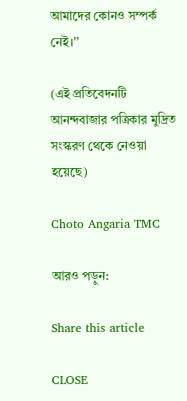আমাদের কোনও সম্পর্ক নেই।’’

(এই প্রতিবেদনটি আনন্দবাজার পত্রিকার মুদ্রিত সংস্করণ থেকে নেওয়া হয়েছে)

Choto Angaria TMC

আরও পড়ুন:

Share this article

CLOSE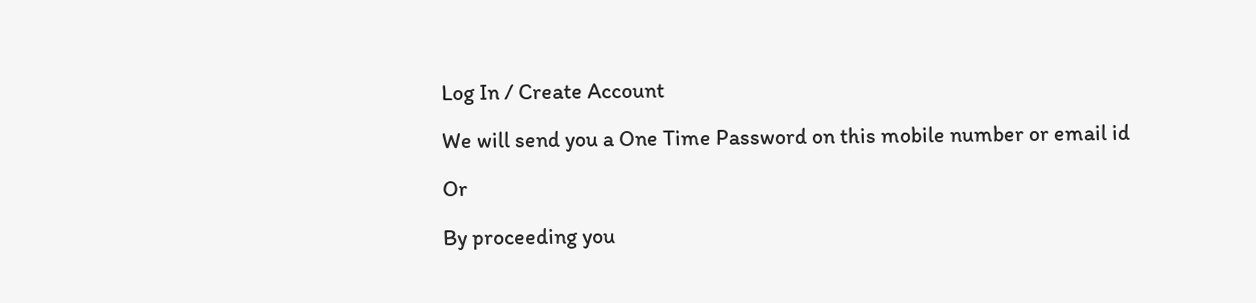Log In / Create Account

We will send you a One Time Password on this mobile number or email id

Or

By proceeding you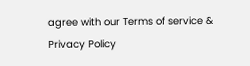agree with our Terms of service & Privacy Policy